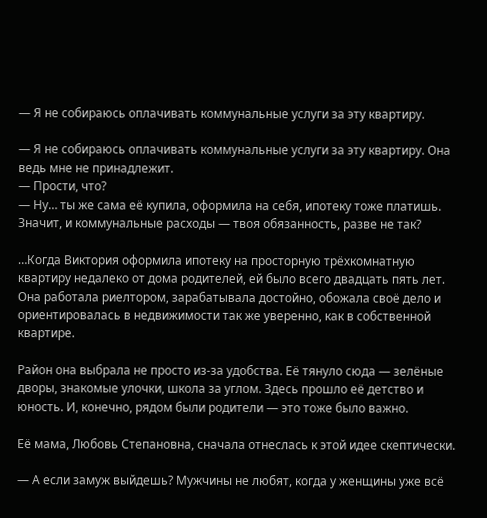— Я не собираюсь оплачивать коммунальные услуги за эту квартиру.

— Я не собираюсь оплачивать коммунальные услуги за эту квартиру. Она ведь мне не принадлежит.
— Прости, что?
— Ну… ты же сама её купила, оформила на себя, ипотеку тоже платишь. Значит, и коммунальные расходы — твоя обязанность, разве не так?

…Когда Виктория оформила ипотеку на просторную трёхкомнатную квартиру недалеко от дома родителей, ей было всего двадцать пять лет.
Она работала риелтором, зарабатывала достойно, обожала своё дело и ориентировалась в недвижимости так же уверенно, как в собственной квартире.

Район она выбрала не просто из-за удобства. Её тянуло сюда — зелёные дворы, знакомые улочки, школа за углом. Здесь прошло её детство и юность. И, конечно, рядом были родители — это тоже было важно.

Её мама, Любовь Степановна, сначала отнеслась к этой идее скептически.

— А если замуж выйдешь? Мужчины не любят, когда у женщины уже всё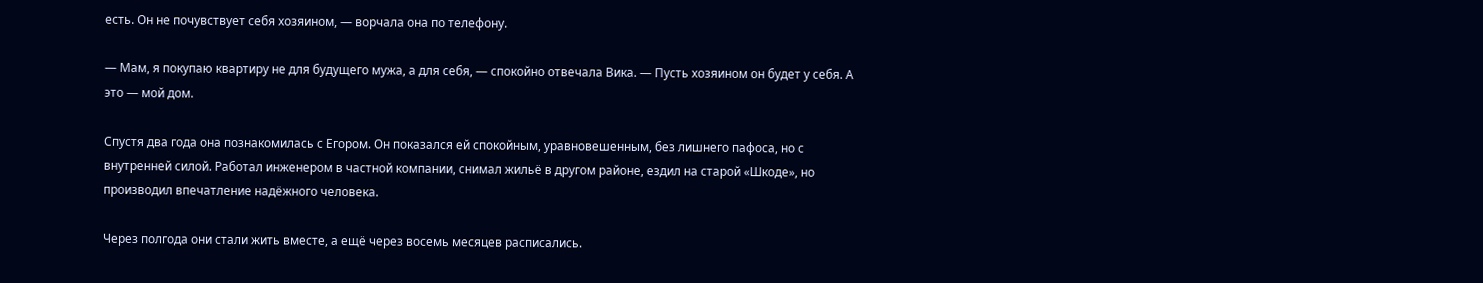есть. Он не почувствует себя хозяином, — ворчала она по телефону.

— Мам, я покупаю квартиру не для будущего мужа, а для себя, — спокойно отвечала Вика. — Пусть хозяином он будет у себя. А это — мой дом.

Спустя два года она познакомилась с Егором. Он показался ей спокойным, уравновешенным, без лишнего пафоса, но с внутренней силой. Работал инженером в частной компании, снимал жильё в другом районе, ездил на старой «Шкоде», но производил впечатление надёжного человека.

Через полгода они стали жить вместе, а ещё через восемь месяцев расписались.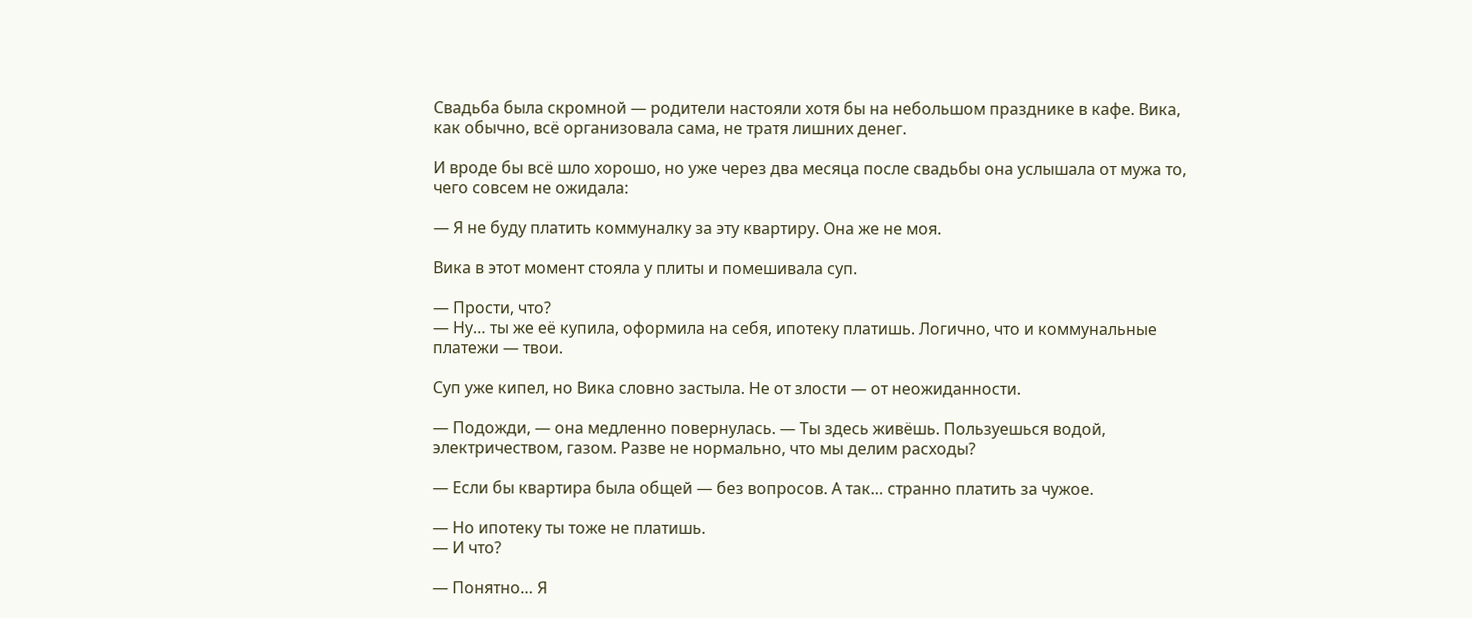Свадьба была скромной — родители настояли хотя бы на небольшом празднике в кафе. Вика, как обычно, всё организовала сама, не тратя лишних денег.

И вроде бы всё шло хорошо, но уже через два месяца после свадьбы она услышала от мужа то, чего совсем не ожидала:

— Я не буду платить коммуналку за эту квартиру. Она же не моя.

Вика в этот момент стояла у плиты и помешивала суп.

— Прости, что?
— Ну… ты же её купила, оформила на себя, ипотеку платишь. Логично, что и коммунальные платежи — твои.

Суп уже кипел, но Вика словно застыла. Не от злости — от неожиданности.

— Подожди, — она медленно повернулась. — Ты здесь живёшь. Пользуешься водой, электричеством, газом. Разве не нормально, что мы делим расходы?

— Если бы квартира была общей — без вопросов. А так… странно платить за чужое.

— Но ипотеку ты тоже не платишь.
— И что?

— Понятно… Я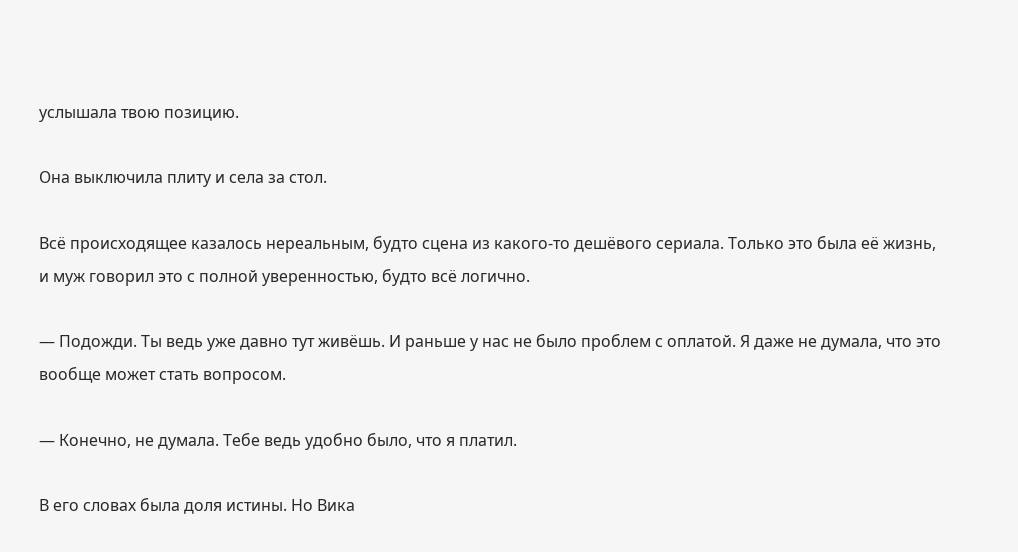услышала твою позицию.

Она выключила плиту и села за стол.

Всё происходящее казалось нереальным, будто сцена из какого-то дешёвого сериала. Только это была её жизнь, и муж говорил это с полной уверенностью, будто всё логично.

— Подожди. Ты ведь уже давно тут живёшь. И раньше у нас не было проблем с оплатой. Я даже не думала, что это вообще может стать вопросом.

— Конечно, не думала. Тебе ведь удобно было, что я платил.

В его словах была доля истины. Но Вика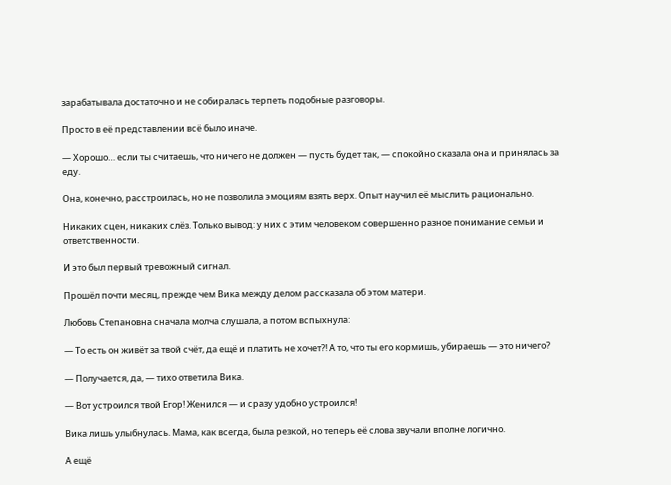зарабатывала достаточно и не собиралась терпеть подобные разговоры.

Просто в её представлении всё было иначе.

— Хорошо… если ты считаешь, что ничего не должен — пусть будет так, — спокойно сказала она и принялась за еду.

Она, конечно, расстроилась, но не позволила эмоциям взять верх. Опыт научил её мыслить рационально.

Никаких сцен, никаких слёз. Только вывод: у них с этим человеком совершенно разное понимание семьи и ответственности.

И это был первый тревожный сигнал.

Прошёл почти месяц, прежде чем Вика между делом рассказала об этом матери.

Любовь Степановна сначала молча слушала, а потом вспыхнула:

— То есть он живёт за твой счёт, да ещё и платить не хочет?! А то, что ты его кормишь, убираешь — это ничего?

— Получается, да, — тихо ответила Вика.

— Вот устроился твой Егор! Женился — и сразу удобно устроился!

Вика лишь улыбнулась. Мама, как всегда, была резкой, но теперь её слова звучали вполне логично.

А ещё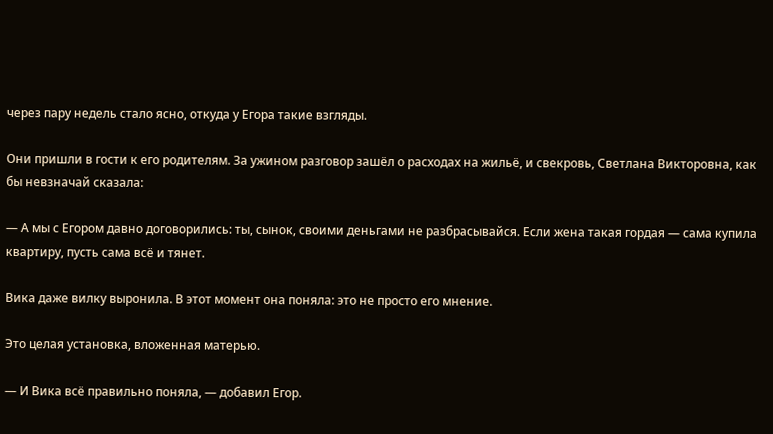через пару недель стало ясно, откуда у Егора такие взгляды.

Они пришли в гости к его родителям. За ужином разговор зашёл о расходах на жильё, и свекровь, Светлана Викторовна, как бы невзначай сказала:

— А мы с Егором давно договорились: ты, сынок, своими деньгами не разбрасывайся. Если жена такая гордая — сама купила квартиру, пусть сама всё и тянет.

Вика даже вилку выронила. В этот момент она поняла: это не просто его мнение.

Это целая установка, вложенная матерью.

— И Вика всё правильно поняла, — добавил Егор.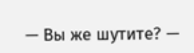— Вы же шутите? —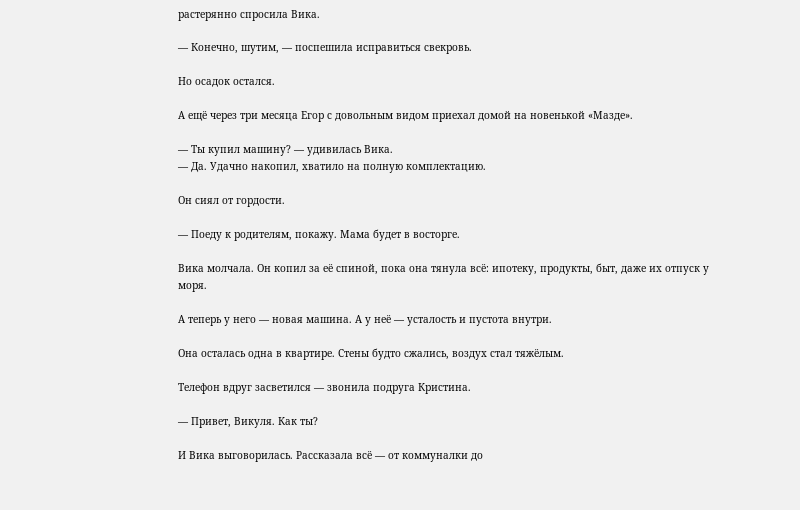растерянно спросила Вика.

— Конечно, шутим, — поспешила исправиться свекровь.

Но осадок остался.

А ещё через три месяца Егор с довольным видом приехал домой на новенькой «Мазде».

— Ты купил машину? — удивилась Вика.
— Да. Удачно накопил, хватило на полную комплектацию.

Он сиял от гордости.

— Поеду к родителям, покажу. Мама будет в восторге.

Вика молчала. Он копил за её спиной, пока она тянула всё: ипотеку, продукты, быт, даже их отпуск у моря.

А теперь у него — новая машина. А у неё — усталость и пустота внутри.

Она осталась одна в квартире. Стены будто сжались, воздух стал тяжёлым.

Телефон вдруг засветился — звонила подруга Кристина.

— Привет, Викуля. Как ты?

И Вика выговорилась. Рассказала всё — от коммуналки до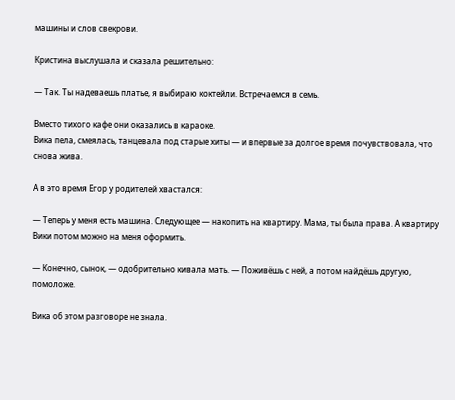машины и слов свекрови.

Кристина выслушала и сказала решительно:

— Так. Ты надеваешь платье, я выбираю коктейли. Встречаемся в семь.

Вместо тихого кафе они оказались в караоке.
Вика пела, смеялась, танцевала под старые хиты — и впервые за долгое время почувствовала, что снова жива.

А в это время Егор у родителей хвастался:

— Теперь у меня есть машина. Следующее — накопить на квартиру. Мама, ты была права. А квартиру Вики потом можно на меня оформить.

— Конечно, сынок, — одобрительно кивала мать. — Поживёшь с ней, а потом найдёшь другую, помоложе.

Вика об этом разговоре не знала.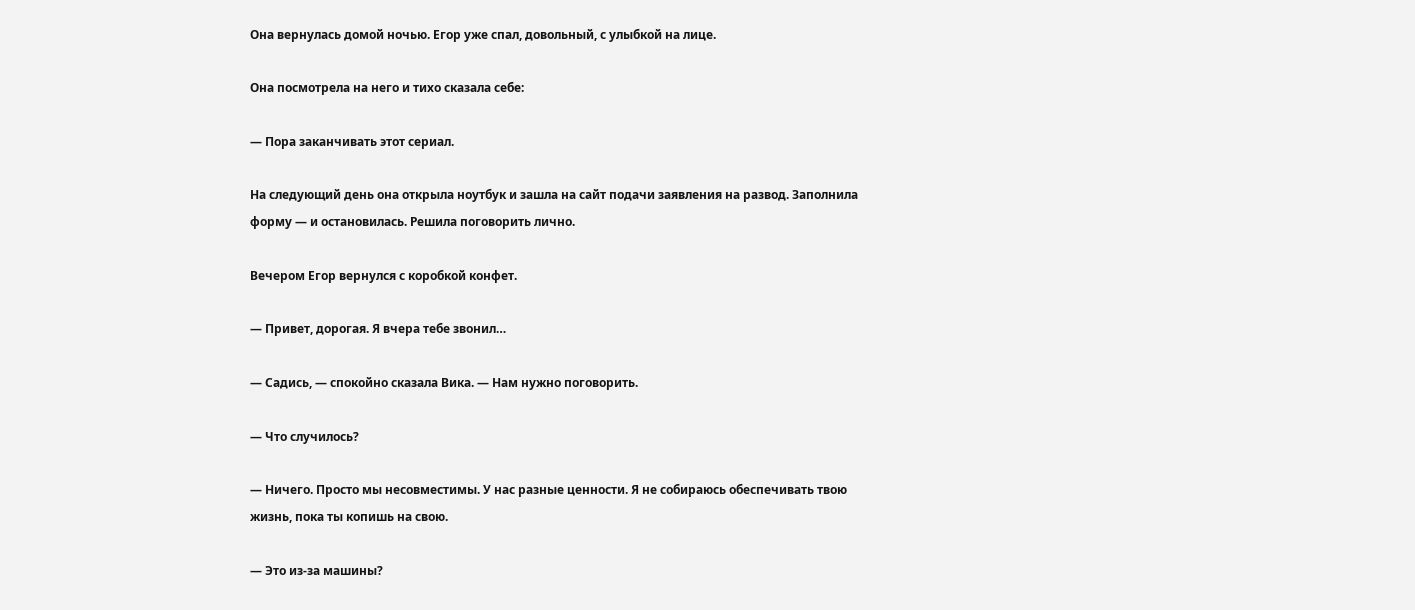Она вернулась домой ночью. Егор уже спал, довольный, с улыбкой на лице.

Она посмотрела на него и тихо сказала себе:

— Пора заканчивать этот сериал.

На следующий день она открыла ноутбук и зашла на сайт подачи заявления на развод. Заполнила форму — и остановилась. Решила поговорить лично.

Вечером Егор вернулся с коробкой конфет.

— Привет, дорогая. Я вчера тебе звонил…

— Садись, — спокойно сказала Вика. — Нам нужно поговорить.

— Что случилось?

— Ничего. Просто мы несовместимы. У нас разные ценности. Я не собираюсь обеспечивать твою жизнь, пока ты копишь на свою.

— Это из-за машины?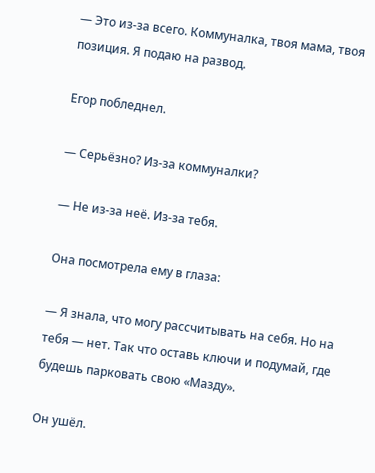— Это из-за всего. Коммуналка, твоя мама, твоя позиция. Я подаю на развод.

Егор побледнел.

— Серьёзно? Из-за коммуналки?

— Не из-за неё. Из-за тебя.

Она посмотрела ему в глаза:

— Я знала, что могу рассчитывать на себя. Но на тебя — нет. Так что оставь ключи и подумай, где будешь парковать свою «Мазду».

Он ушёл.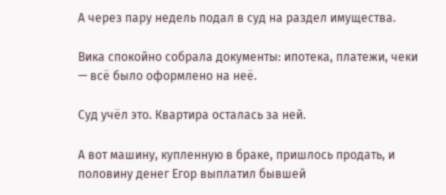А через пару недель подал в суд на раздел имущества.

Вика спокойно собрала документы: ипотека, платежи, чеки — всё было оформлено на неё.

Суд учёл это. Квартира осталась за ней.

А вот машину, купленную в браке, пришлось продать, и половину денег Егор выплатил бывшей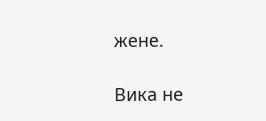жене.

Вика не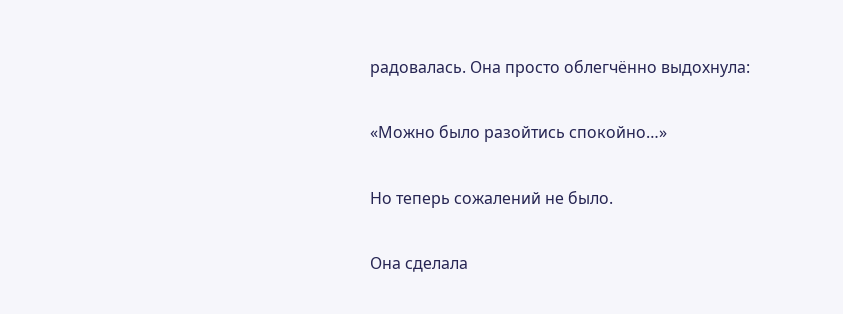радовалась. Она просто облегчённо выдохнула:

«Можно было разойтись спокойно…»

Но теперь сожалений не было.

Она сделала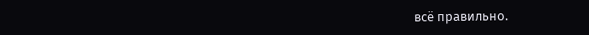всё правильно.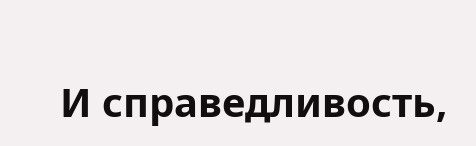И справедливость,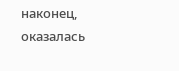наконец, оказалась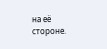на её стороне.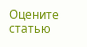Оцените статью